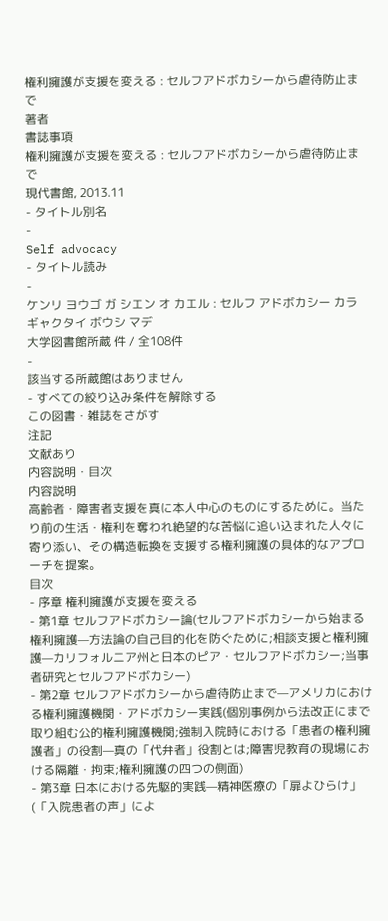権利擁護が支援を変える : セルフアドボカシーから虐待防止まで
著者
書誌事項
権利擁護が支援を変える : セルフアドボカシーから虐待防止まで
現代書館, 2013.11
- タイトル別名
-
Self advocacy
- タイトル読み
-
ケンリ ヨウゴ ガ シエン オ カエル : セルフ アドボカシー カラ ギャクタイ ボウシ マデ
大学図書館所蔵 件 / 全108件
-
該当する所蔵館はありません
- すべての絞り込み条件を解除する
この図書・雑誌をさがす
注記
文献あり
内容説明・目次
内容説明
高齢者・障害者支援を真に本人中心のものにするために。当たり前の生活・権利を奪われ絶望的な苦悩に追い込まれた人々に寄り添い、その構造転換を支援する権利擁護の具体的なアプローチを提案。
目次
- 序章 権利擁護が支援を変える
- 第1章 セルフアドボカシー論(セルフアドボカシーから始まる権利擁護—方法論の自己目的化を防ぐために;相談支援と権利擁護—カリフォルニア州と日本のピア・セルフアドボカシー;当事者研究とセルフアドボカシー)
- 第2章 セルフアドボカシーから虐待防止まで—アメリカにおける権利擁護機関・アドボカシー実践(個別事例から法改正にまで取り組む公的権利擁護機関;強制入院時における「患者の権利擁護者」の役割—真の「代弁者」役割とは;障害児教育の現場における隔離・拘束;権利擁護の四つの側面)
- 第3章 日本における先駆的実践—精神医療の「扉よひらけ」(「入院患者の声」によ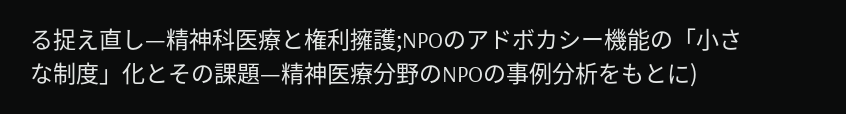る捉え直し—精神科医療と権利擁護;NPOのアドボカシー機能の「小さな制度」化とその課題—精神医療分野のNPOの事例分析をもとに)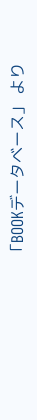「BOOKデータベース」 より